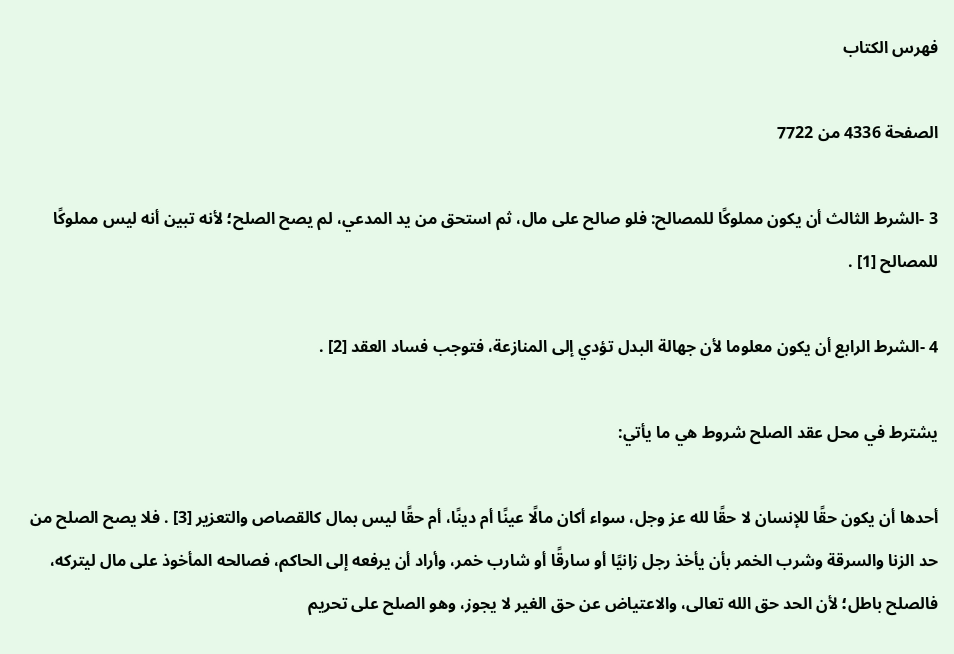فهرس الكتاب

الصفحة 4336 من 7722

3 -الشرط الثالث أن يكون مملوكًا للمصالح: فلو صالح على مال، ثم استحق من يد المدعي، لم يصح الصلح؛ لأنه تبين أنه ليس مملوكًا للمصالح [1] .

4 -الشرط الرابع أن يكون معلوما لأن جهالة البدل تؤدي إلى المنازعة، فتوجب فساد العقد [2] .

يشترط في محل عقد الصلح شروط هي ما يأتي:

أحدها أن يكون حقًا للإنسان لا حقًا لله عز وجل، سواء أكان مالًا عينًا أم دينًا، أم حقًا ليس بمال كالقصاص والتعزير [3] . فلا يصح الصلح من حد الزنا والسرقة وشرب الخمر بأن يأخذ رجل زانيًا أو سارقًا أو شارب خمر، وأراد أن يرفعه إلى الحاكم، فصالحه المأخوذ على مال ليتركه، فالصلح باطل؛ لأن الحد حق الله تعالى، والاعتياض عن حق الغير لا يجوز، وهو الصلح على تحريم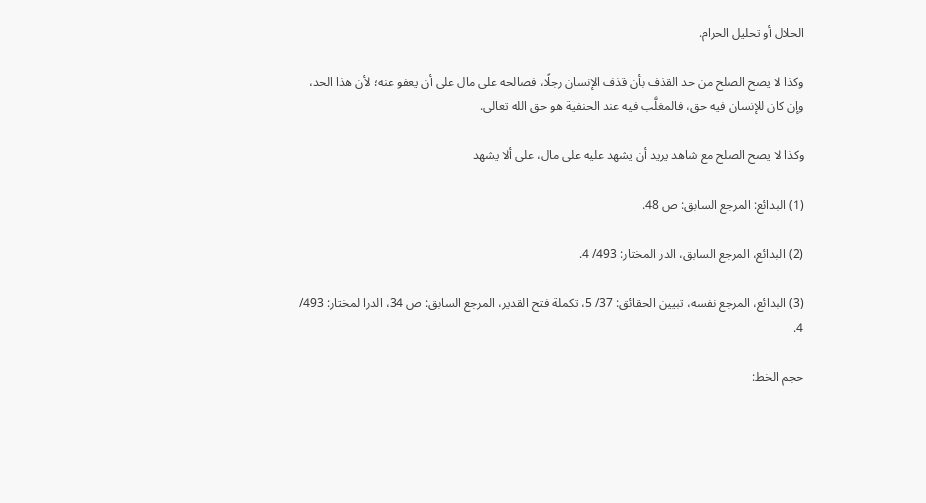الحلال أو تحليل الحرام.

وكذا لا يصح الصلح من حد القذف بأن قذف الإنسان رجلًا، فصالحه على مال على أن يعفو عنه؛ لأن هذا الحد، وإن كان للإنسان فيه حق، فالمغلَّب فيه عند الحنفية هو حق الله تعالى.

وكذا لا يصح الصلح مع شاهد يريد أن يشهد عليه على مال، على ألا يشهد

(1) البدائع: المرجع السابق: ص 48.

(2) البدائع، المرجع السابق، الدر المختار: 493/ 4.

(3) البدائع، المرجع نفسه، تبيين الحقائق: 37/ 5، تكملة فتح القدير، المرجع السابق: ص 34، الدرا لمختار: 493/ 4.

حجم الخط: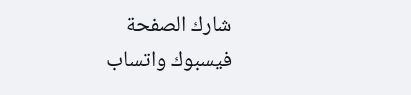شارك الصفحة
فيسبوك واتساب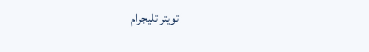تويتر تليجرام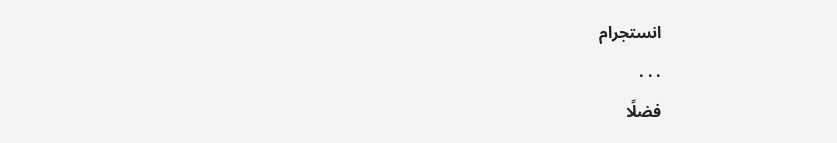انستجرام
. . .
فضلًا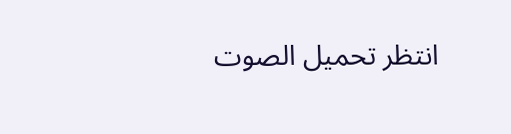انتظر تحميل الصوت